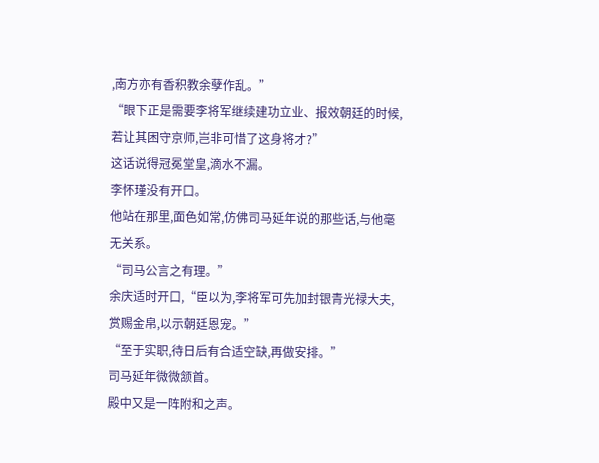,南方亦有香积教余孽作乱。”
“眼下正是需要李将军继续建功立业、报效朝廷的时候,若让其困守京师,岂非可惜了这身将才?”
这话说得冠冕堂皇,滴水不漏。
李怀瑾没有开口。
他站在那里,面色如常,仿佛司马延年说的那些话,与他毫无关系。
“司马公言之有理。”
余庆适时开口,“臣以为,李将军可先加封银青光禄大夫,赏赐金帛,以示朝廷恩宠。”
“至于实职,待日后有合适空缺,再做安排。”
司马延年微微颔首。
殿中又是一阵附和之声。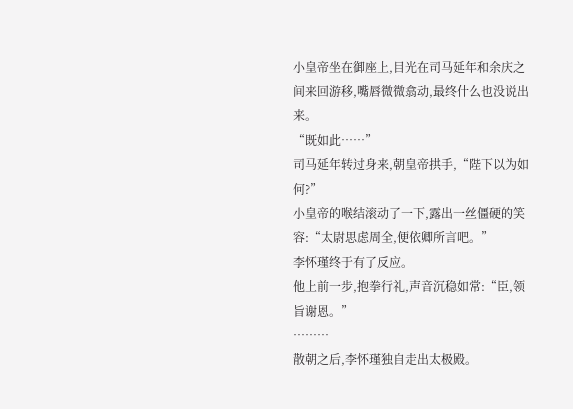小皇帝坐在御座上,目光在司马延年和余庆之间来回游移,嘴唇微微翕动,最终什么也没说出来。
“既如此……”
司马延年转过身来,朝皇帝拱手,“陛下以为如何?”
小皇帝的喉结滚动了一下,露出一丝僵硬的笑容:“太尉思虑周全,便依卿所言吧。”
李怀瑾终于有了反应。
他上前一步,抱拳行礼,声音沉稳如常:“臣,领旨谢恩。”
………
散朝之后,李怀瑾独自走出太极殿。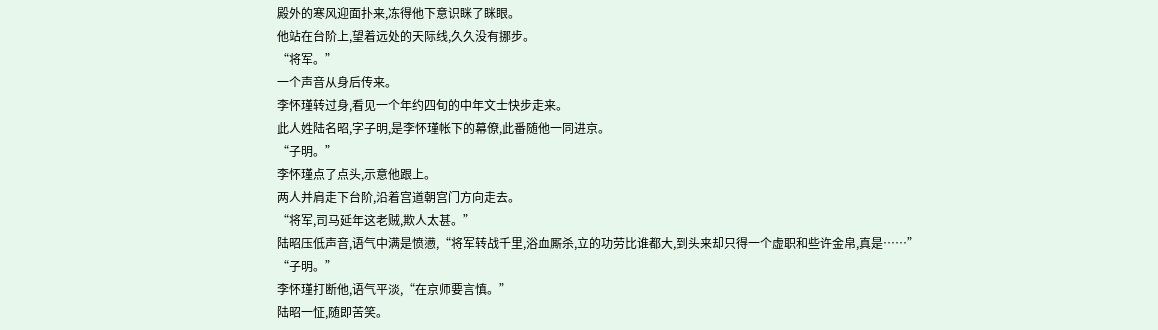殿外的寒风迎面扑来,冻得他下意识眯了眯眼。
他站在台阶上,望着远处的天际线,久久没有挪步。
“将军。”
一个声音从身后传来。
李怀瑾转过身,看见一个年约四旬的中年文士快步走来。
此人姓陆名昭,字子明,是李怀瑾帐下的幕僚,此番随他一同进京。
“子明。”
李怀瑾点了点头,示意他跟上。
两人并肩走下台阶,沿着宫道朝宫门方向走去。
“将军,司马延年这老贼,欺人太甚。”
陆昭压低声音,语气中满是愤懑,“将军转战千里,浴血厮杀,立的功劳比谁都大,到头来却只得一个虚职和些许金帛,真是……”
“子明。”
李怀瑾打断他,语气平淡,“在京师要言慎。”
陆昭一怔,随即苦笑。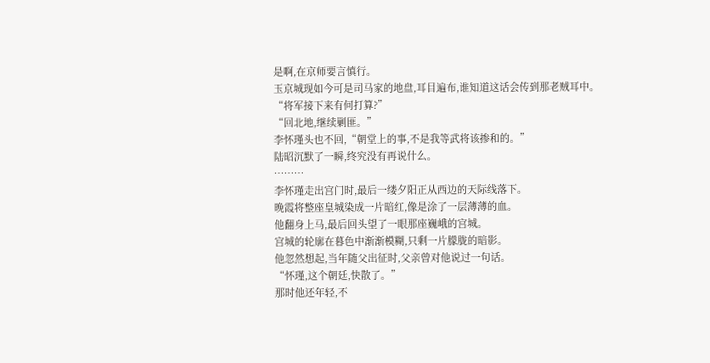是啊,在京师要言慎行。
玉京城现如今可是司马家的地盘,耳目遍布,谁知道这话会传到那老贼耳中。
“将军接下来有何打算?”
“回北地,继续剿匪。”
李怀瑾头也不回,“朝堂上的事,不是我等武将该掺和的。”
陆昭沉默了一瞬,终究没有再说什么。
………
李怀瑾走出宫门时,最后一缕夕阳正从西边的天际线落下。
晚霞将整座皇城染成一片暗红,像是涂了一层薄薄的血。
他翻身上马,最后回头望了一眼那座巍峨的宫城。
宫城的轮廓在暮色中渐渐模糊,只剩一片朦胧的暗影。
他忽然想起,当年随父出征时,父亲曾对他说过一句话。
“怀瑾,这个朝廷,快散了。”
那时他还年轻,不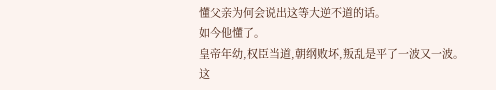懂父亲为何会说出这等大逆不道的话。
如今他懂了。
皇帝年幼,权臣当道,朝纲败坏,叛乱是平了一波又一波。
这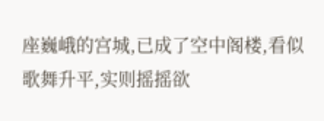座巍峨的宫城,已成了空中阁楼,看似歌舞升平,实则摇摇欲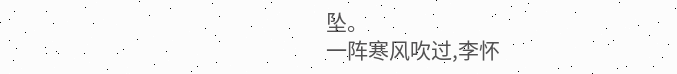坠。
一阵寒风吹过,李怀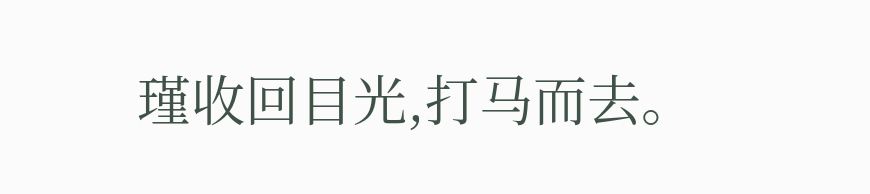瑾收回目光,打马而去。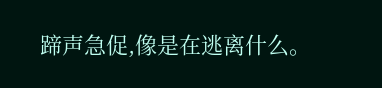蹄声急促,像是在逃离什么。